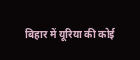बिहार में यूरिया की कोई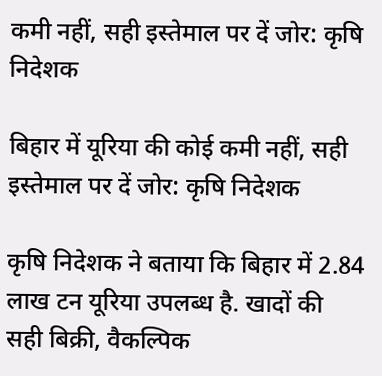कमी नहीं, सही इस्तेमाल पर दें जोर: कृषि निदेशक

बिहार में यूरिया की कोई कमी नहीं, सही इस्तेमाल पर दें जोर: कृषि निदेशक

कृषि निदेशक ने बताया कि बिहार में 2.84 लाख टन यूरिया उपलब्ध है. खादों की सही बिक्री, वैकल्पिक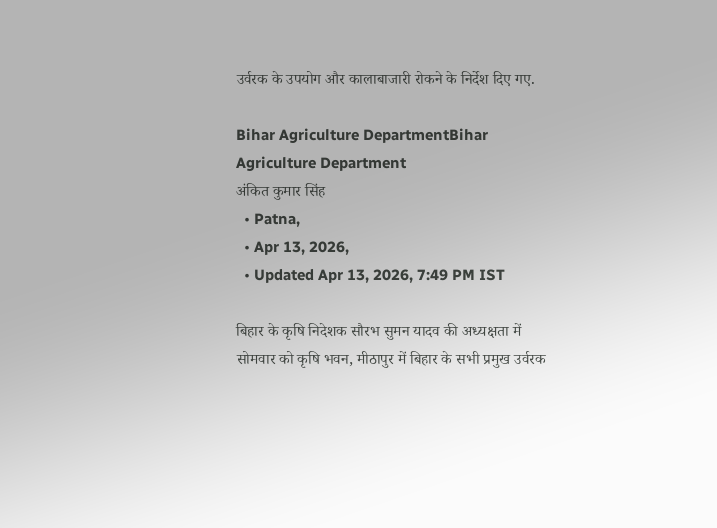उर्वरक के उपयोग और कालाबाजारी रोकने के निर्देश दिए गए.

Bihar Agriculture DepartmentBihar Agriculture Department
अंक‍ित कुमार स‍िंह
  • Patna,
  • Apr 13, 2026,
  • Updated Apr 13, 2026, 7:49 PM IST

बिहार के कृषि निदेशक सौरभ सुमन यादव की अध्यक्षता में सोमवार को कृषि भवन, मीठापुर में बिहार के सभी प्रमुख उर्वरक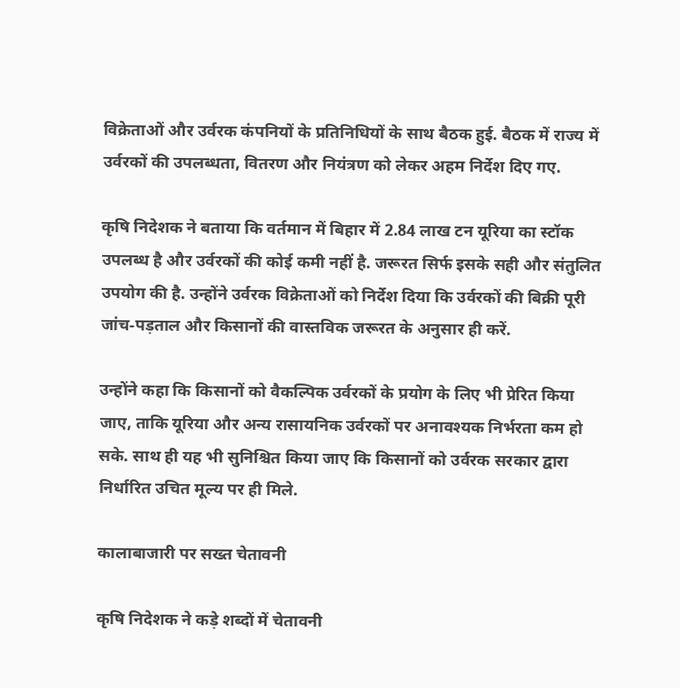विक्रेताओं और उर्वरक कंपनियों के प्रतिनिधियों के साथ बैठक हुई. बैठक में राज्य में उर्वरकों की उपलब्धता, वितरण और नियंत्रण को लेकर अहम निर्देश दिए गए.

कृषि निदेशक ने बताया कि वर्तमान में बिहार में 2.84 लाख टन यूरिया का स्टॉक उपलब्ध है और उर्वरकों की कोई कमी नहीं है. जरूरत सिर्फ इसके सही और संतुलित उपयोग की है. उन्होंने उर्वरक विक्रेताओं को निर्देश दिया कि उर्वरकों की बिक्री पूरी जांच‑पड़ताल और किसानों की वास्तविक जरूरत के अनुसार ही करें.

उन्होंने कहा कि किसानों को वैकल्पिक उर्वरकों के प्रयोग के लिए भी प्रेरित किया जाए, ताकि यूरिया और अन्य रासायनिक उर्वरकों पर अनावश्यक निर्भरता कम हो सके. साथ ही यह भी सुनिश्चित किया जाए कि किसानों को उर्वरक सरकार द्वारा निर्धारित उचित मूल्य पर ही मिले.

कालाबाजारी पर सख्त चेतावनी

कृषि निदेशक ने कड़े शब्दों में चेतावनी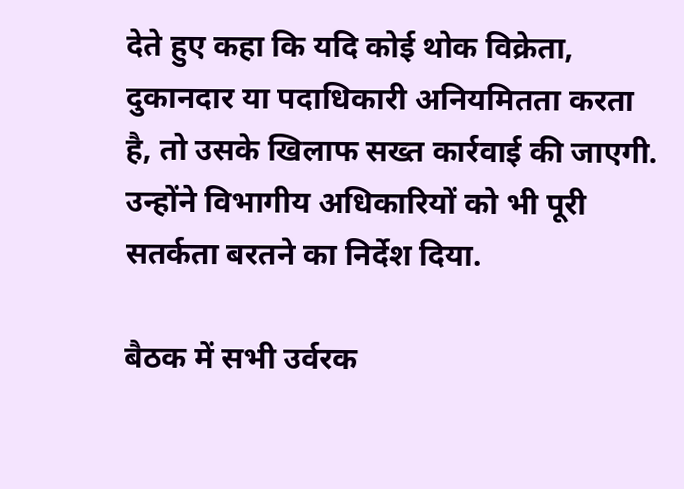देते हुए कहा कि यदि कोई थोक विक्रेता, दुकानदार या पदाधिकारी अनियमितता करता है, तो उसके खिलाफ सख्त कार्रवाई की जाएगी. उन्होंने विभागीय अधिकारियों को भी पूरी सतर्कता बरतने का निर्देश दिया.

बैठक में सभी उर्वरक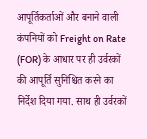आपूर्तिकर्ताओं और बनाने वाली कंपनियों को Freight on Rate (FOR) के आधार पर ही उर्वरकों की आपूर्ति सुनिश्चित करने का निर्देश दिया गया. साथ ही उर्वरकों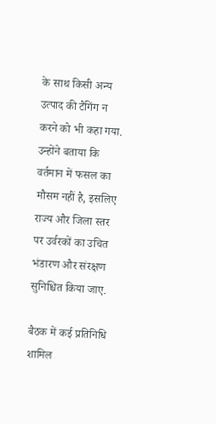के साथ किसी अन्य उत्पाद की टैगिंग न करने को भी कहा गया. उन्होंने बताया कि वर्तमान में फसल का मौसम नहीं है, इसलिए राज्य और जिला स्तर पर उर्वरकों का उचित भंडारण और संरक्षण सुनिश्चित किया जाए.

बैठक में कई प्रतिनिधि शामिल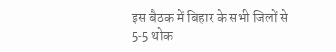इस बैठक में बिहार के सभी जिलों से 5‑5 थोक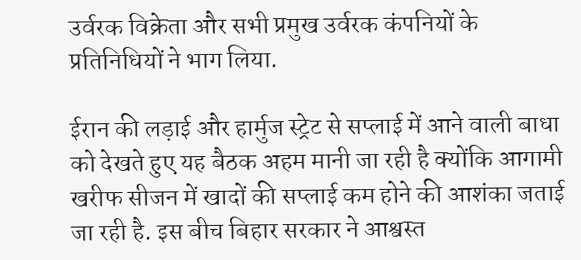उर्वरक विक्रेता और सभी प्रमुख उर्वरक कंपनियों के प्रतिनिधियों ने भाग लिया.

ईरान की लड़ाई और हार्मुज स्ट्रेट से सप्लाई में आने वाली बाधा को देखते हुए यह बैठक अहम मानी जा रही है क्योंकि आगामी खरीफ सीजन में खादों की सप्लाई कम होने की आशंका जताई जा रही है. इस बीच बिहार सरकार ने आश्वस्त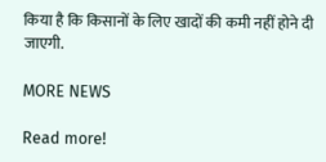किया है कि किसानों के लिए खादों की कमी नहीं होने दी जाएगी.

MORE NEWS

Read more!